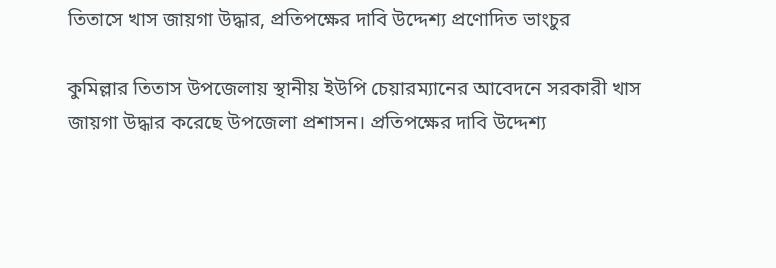তিতাসে খাস জায়গা উদ্ধার, প্রতিপক্ষের দাবি উদ্দেশ্য প্রণোদিত ভাংচুর

কুমিল্লার তিতাস উপজেলায় স্থানীয় ইউপি চেয়ারম্যানের আবেদনে সরকারী খাস জায়গা উদ্ধার করেছে উপজেলা প্রশাসন। প্রতিপক্ষের দাবি উদ্দেশ্য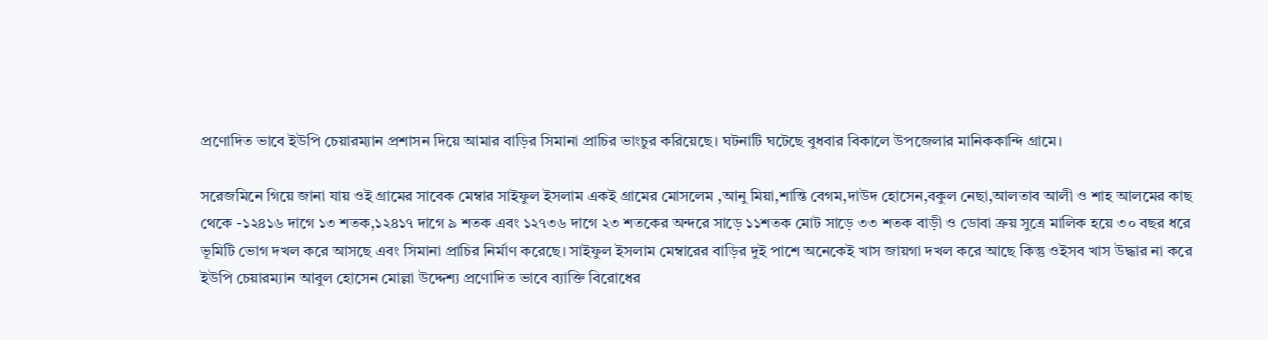প্রণোদিত ভাবে ইউপি চেয়ারম্যান প্রশাসন দিয়ে আমার বাড়ির সিমানা প্রাচির ভাংচুর করিয়েছে। ঘটনাটি ঘটেছে বুধবার বিকালে উপজেলার মানিককান্দি গ্রামে।

সরেজমিনে গিয়ে জানা যায় ওই গ্রামের সাবেক মেম্বার সাইফুল ইসলাম একই গ্রামের মোসলেম ,আনু মিয়া,শান্তি বেগম,দাউদ হোসেন,বকুল নেছা,আলতাব আলী ও শাহ আলমের কাছ থেকে -১২৪১৬ দাগে ১৩ শতক,১২৪১৭ দাগে ৯ শতক এবং ১২৭৩৬ দাগে ২৩ শতকের অন্দরে সাড়ে ১১শতক মোট সাড়ে ৩৩ শতক বাড়ী ও ডোবা ক্রয় সুত্রে মালিক হয়ে ৩০ বছর ধরে ভূমিটি ভোগ দখল করে আসছে এবং সিমানা প্রাচির নির্মাণ করেছে। সাইফুল ইসলাম মেম্বারের বাড়ির দুই পাশে অনেকেই খাস জায়গা দখল করে আছে কিন্তু ওইসব খাস উদ্ধার না করে ইউপি চেয়ারম্যান আবুল হোসেন মোল্লা উদ্দেশ্য প্রণোদিত ভাবে ব্যাক্তি বিরোধের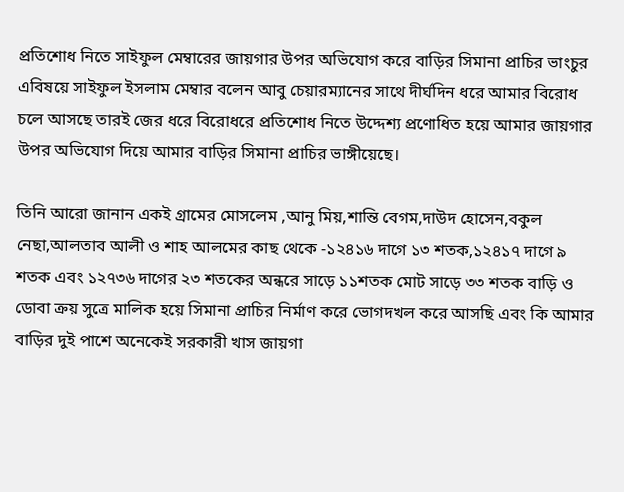প্রতিশোধ নিতে সাইফুল মেম্বারের জায়গার উপর অভিযোগ করে বাড়ির সিমানা প্রাচির ভাংচুর এবিষয়ে সাইফুল ইসলাম মেম্বার বলেন আবু চেয়ারম্যানের সাথে দীর্ঘদিন ধরে আমার বিরোধ চলে আসছে তারই জের ধরে বিরোধরে প্রতিশোধ নিতে উদ্দেশ্য প্রণোধিত হয়ে আমার জায়গার উপর অভিযোগ দিয়ে আমার বাড়ির সিমানা প্রাচির ভাঙ্গীয়েছে।

তিনি আরো জানান একই গ্রামের মোসলেম ,আনু মিয়,শান্তি বেগম,দাউদ হোসেন,বকুল নেছা,আলতাব আলী ও শাহ আলমের কাছ থেকে -১২৪১৬ দাগে ১৩ শতক,১২৪১৭ দাগে ৯ শতক এবং ১২৭৩৬ দাগের ২৩ শতকের অন্ধরে সাড়ে ১১শতক মোট সাড়ে ৩৩ শতক বাড়ি ও ডোবা ক্রয় সুত্রে মালিক হয়ে সিমানা প্রাচির নির্মাণ করে ভোগদখল করে আসছি এবং কি আমার বাড়ির দুই পাশে অনেকেই সরকারী খাস জায়গা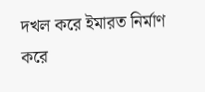দখল করে ইমারত নির্মাণ করে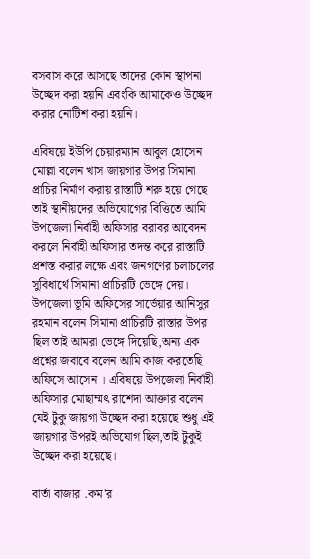বসবাস করে আসছে তাদের কোন স্থাপনা উচ্ছেদ করা হয়নি এবংকি আমাকেও উচ্ছেদ করার নোটিশ করা হয়নি।

এবিষয়ে ইউপি চেয়ারম্যান আবুল হোসেন মোল্লা বলেন খাস জায়গার উপর সিমানা প্রাচির নির্মাণ করায় রাস্তাটি শরু হয়ে গেছে তাই স্থানীয়দের অভিযোগের বিত্তিতে আমি উপজেলা নির্বাহী অফিসার বরাবর আবেদন করলে নির্বাহী অফিসার তদন্ত করে রাস্তাটি প্রশস্ত করার লক্ষে এবং জনগণের চলাচলের সুবিধার্থে সিমানা প্রাচিরটি ভেঙ্গে দেয়। উপজেলা ভূমি অফিসের সার্ভেয়ার আনিসুর রহমান বলেন সিমানা প্রাচিরটি রাস্তার উপর ছিল তাই আমরা ভেঙ্গে দিয়েছি,অন্য এক প্রশ্নের জবাবে বলেন আমি কাজ করতেছি অফিসে আসেন । এবিষয়ে উপজেলা নির্বাহী অফিসার মোছাম্মৎ রাশেদা আক্তার বলেন যেই টুকু জায়গা উচ্ছেদ করা হয়েছে শুধু এই জায়গার উপরই অভিযোগ ছিল,তাই টুকুই উচ্ছেদ করা হয়েছে।

বার্তা বাজার .কম'র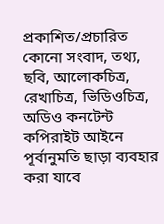প্রকাশিত/প্রচারিত কোনো সংবাদ, তথ্য, ছবি, আলোকচিত্র, রেখাচিত্র, ভিডিওচিত্র, অডিও কনটেন্ট কপিরাইট আইনে পূর্বানুমতি ছাড়া ব্যবহার করা যাবে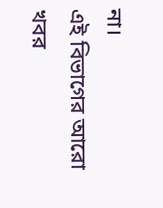না।
এই বিভাগের আরো খবর